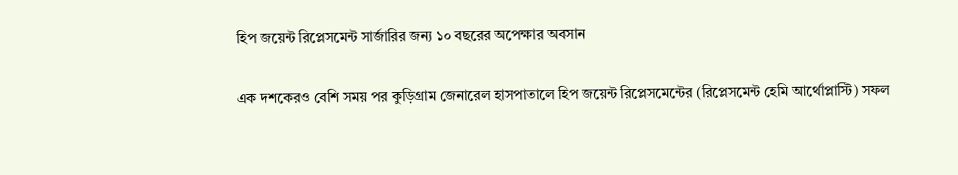হিপ জয়েন্ট রিপ্লেসমেন্ট সার্জারির জন্য ১০ বছরের অপেক্ষার অবসান

এক দশকেরও বেশি সময় পর কুড়িগ্রাম জেনারেল হাসপাতালে হিপ জয়েন্ট রি‌প্লেস‌মেন্টের (রি‌প্লেস‌মেন্ট হে‌মি আর্থোপ্লাস্টি) সফল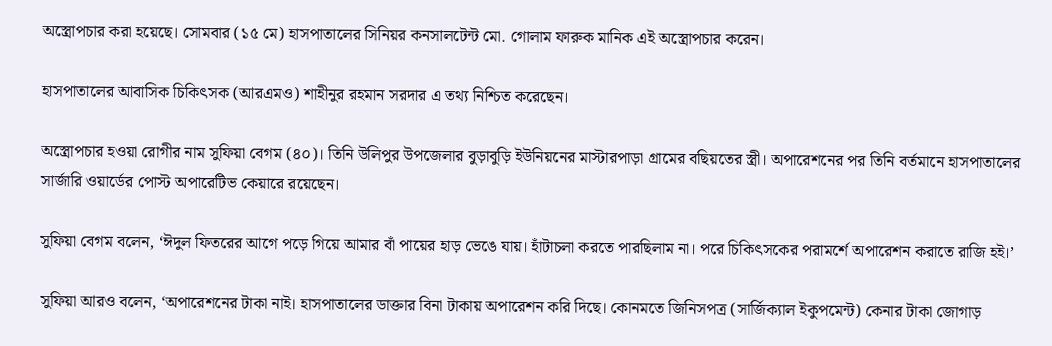অস্ত্রোপচার করা হ‌য়ে‌ছে। সোমবার (১৫ মে) হাসপাতালের সিনিয়র কনসাল‌টেন্ট মো. গোলাম ফারুক মা‌নিক এই অস্ত্রোপচার করেন।

হাসপাতালের আবাসিক চিকিৎসক (আরএমও) শাহীনুর রহমান সরদার এ তথ্য নিশ্চিত করেছেন।

অস্ত্রোপচার হওয়া রোগীর নাম সু‌ফিয়া বেগম (৪০)। তি‌নি উলিপুর উপজেলার বুড়াবু‌ড়ি ইউনিয়নের মাস্টারপাড়া গ্রামের ব‌ছিয়তের স্ত্রী। অপারেশনের পর তি‌নি বর্তমানে হাসপাতালের সার্জারি ওয়ার্ডের পোস্ট অপা‌রে‌টিভ কেয়া‌রে রয়েছেন।

সু‌ফিয়া বেগম বলেন, ‘ঈদুল ফিতরের আগে পড়ে গি‌য়ে আমার বাঁ পা‌য়ের হাড় ভেঙে যায়। হাঁটাচলা কর‌তে পারছিলাম না। প‌রে চিকিৎসকের পরামর্শে অপারেশন করা‌তে রাজি হই।’

সু‌ফিয়া আরও ব‌লেন, ‘অপারেশনের টাকা নাই। হাসপাতালের ডাক্তার বিনা টাকায় অপারেশন করি দিছে। কোনমতে জিনিসপত্র (সা‌র্জিক্যাল ইকুপ‌মেন্ট) কেনার টাকা জোগাড়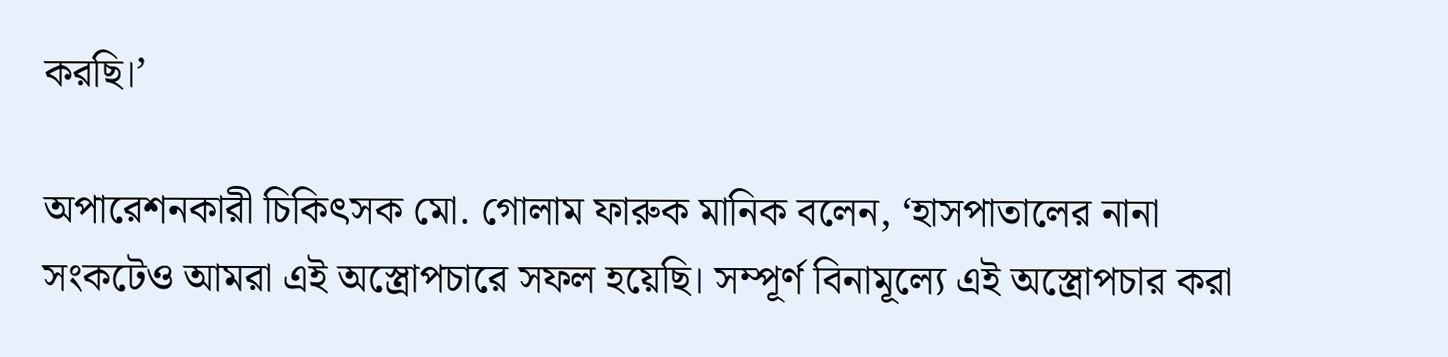কর‌ছি।’

অপা‌রেশনকারী চিকিৎসক মো. গোলাম ফারুক মা‌নিক ব‌লেন, ‘হাসপাতা‌লের নানা সংক‌টেও আমরা এই অস্ত্রোপচারে সফল হ‌য়ে‌ছি। সম্পূর্ণ বিনামূ‌ল্যে এই অস্ত্রোপচার করা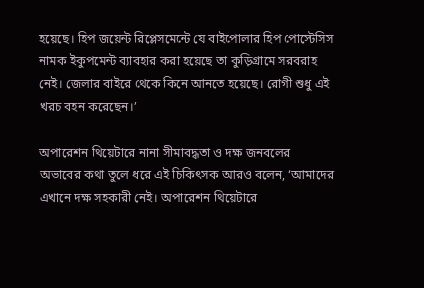হ‌য়ে‌ছে। হিপ জ‌য়ে‌ন্ট রি‌প্লেস‌মে‌ন্টে যে বাইপোলার ‌হিপ পো‌স্টেসিস নামক ইকুপ‌মেন্ট ব্যাবহার করা হ‌য়ে‌ছে তা কু‌ড়িগ্রা‌মে সরবরাহ নেই। জেলার বাইরে থে‌কে ‌কি‌নে আন‌তে হ‌য়ে‌ছে। রোগী শুধু এই খরচ বহন ক‌রেছেন।’

অপা‌রেশন থি‌য়েটা‌রে নানা সীমাবদ্ধতা ও দক্ষ জনবলের অভাবের কথা তুলে ধ‌রে এই চিকিৎসক আরও বলেন, ‘আমা‌দের এখানে দক্ষ সহকারী নেই। অপারেশন থিয়েটারে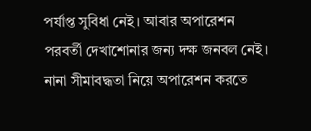পর্যাপ্ত সুবিধা নেই। আবার অপারেশন পরবর্তী দেখা‌শোনার জন্য দক্ষ জনবল নেই। নানা সীমাবদ্ধতা নি‌য়ে অপারেশন কর‌তে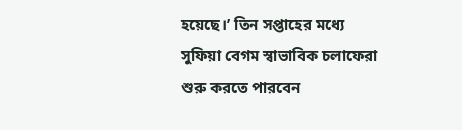হ‌য়ে‌ছে।’ তিন সপ্তাহের মধ্যে সু‌ফিয়া বেগম স্বাভাবিক চলাফেরা শুরু কর‌তে পারবেন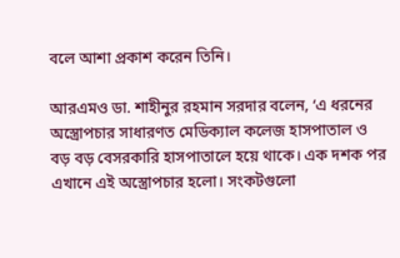বলে আশা প্রকাশ করেন তিনি।

আরএমও ডা. শাহীনুর রহমান সরদার ব‌লেন, ‘এ ধরনের অস্ত্রোপচার সাধারণত মেডিক্যাল কলেজ হাসপাতাল ও বড় বড় বেসরকারি হাসপাতালে হ‌য়ে থা‌কে। এক দশক পর এখানে এই অস্ত্রোপচার হ‌লো। সংকটগু‌লো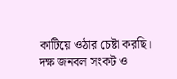কাটিয়ে ওঠার চেষ্টা করছি। দক্ষ জনবল সংকট ও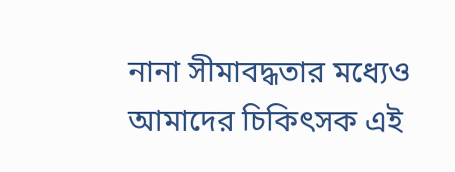নানা সীমাবদ্ধতার মধ্যেও আমা‌দের চিকিৎসক এই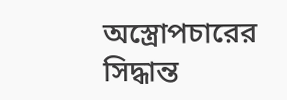অস্ত্রোপচারের সিদ্ধান্ত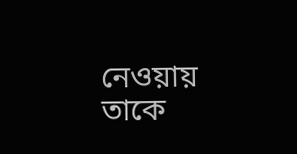নেওয়ায় তা‌কে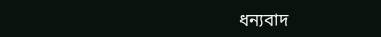ধন্যবাদ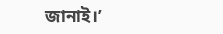জানাই।’